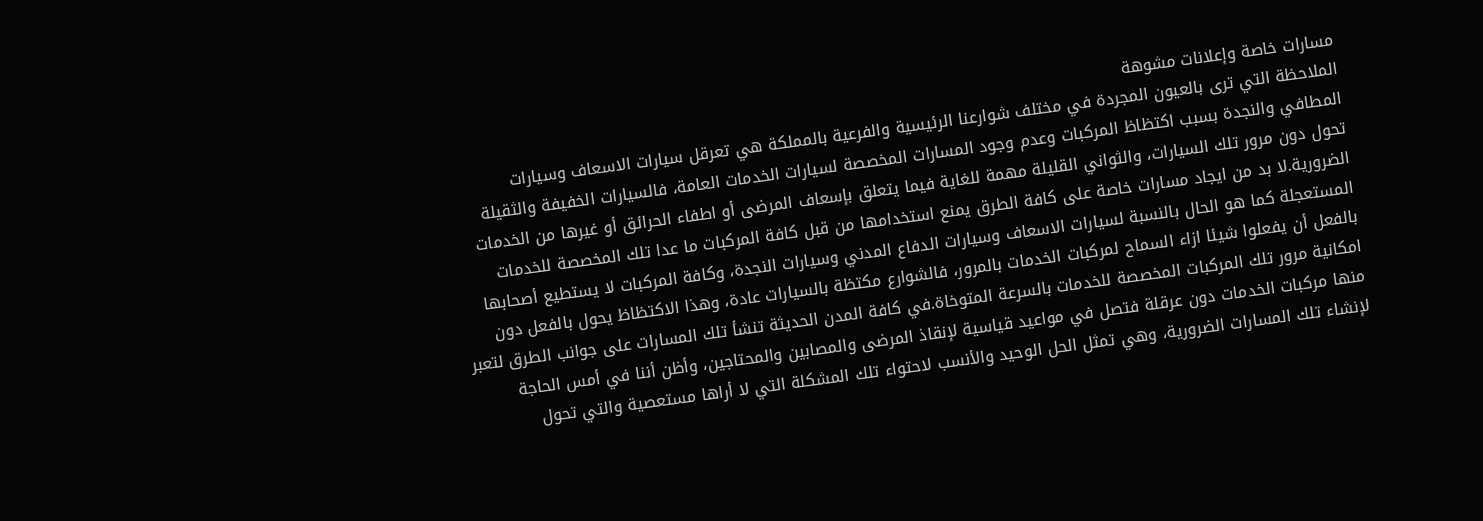مسارات خاصة وإعلانات مشوهة
الملاحظة التي ترى بالعيون المجردة في مختلف شوارعنا الرئيسية والفرعية بالمملكة هي تعرقل سيارات الاسعاف وسيارات المطافي والنجدة بسبب اكتظاظ المركبات وعدم وجود المسارات المخصصة لسيارات الخدمات العامة، فالسيارات الخفيفة والثقيلة تحول دون مرور تلك السيارات، والثواني القليلة مهمة للغاية فيما يتعلق بإسعاف المرضى أو اطفاء الحرائق أو غيرها من الخدمات الضرورية.لا بد من ايجاد مسارات خاصة على كافة الطرق يمنع استخدامها من قبل كافة المركبات ما عدا تلك المخصصة للخدمات المستعجلة كما هو الحال بالنسبة لسيارات الاسعاف وسيارات الدفاع المدني وسيارات النجدة، وكافة المركبات لا يستطيع أصحابها بالفعل أن يفعلوا شيئا ازاء السماح لمركبات الخدمات بالمرور، فالشوارع مكتظة بالسيارات عادة، وهذا الاكتظاظ يحول بالفعل دون امكانية مرور تلك المركبات المخصصة للخدمات بالسرعة المتوخاة.في كافة المدن الحديثة تنشأ تلك المسارات على جوانب الطرق لتعبر منها مركبات الخدمات دون عرقلة فتصل في مواعيد قياسية لإنقاذ المرضى والمصابين والمحتاجين، وأظن أننا في أمس الحاجة لإنشاء تلك المسارات الضرورية، وهي تمثل الحل الوحيد والأنسب لاحتواء تلك المشكلة التي لا أراها مستعصية والتي تحول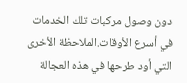دون وصول مركبات تلك الخدمات في أسرع الأوقات.الملاحظة الأخرى التي أود طرحها في هذه العجالة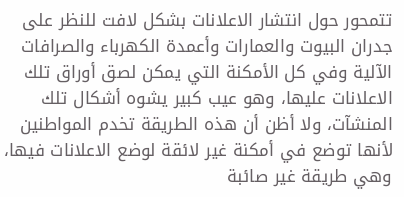تتمحور حول انتشار الاعلانات بشكل لافت للنظر على جدران البيوت والعمارات وأعمدة الكهرباء والصرافات الآلية وفي كل الأمكنة التي يمكن لصق أوراق تلك الاعلانات عليها، وهو عيب كبير يشوه أشكال تلك المنشآت، ولا أظن أن هذه الطريقة تخدم المواطنين لأنها توضع في أمكنة غير لائقة لوضع الاعلانات فيها، وهي طريقة غير صائبة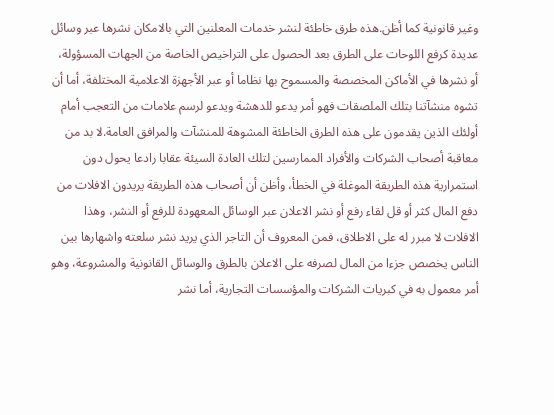وغير قانونية كما أظن.هذه طرق خاطئة لنشر خدمات المعلنين التي بالامكان نشرها عبر وسائل عديدة كرفع اللوحات على الطرق بعد الحصول على التراخيص الخاصة من الجهات المسؤولة، أو نشرها في الأماكن المخصصة والمسموح بها نظاما أو عبر الأجهزة الاعلامية المختلفة، أما أن تشوه منشآتنا بتلك الملصقات فهو أمر يدعو للدهشة ويدعو لرسم علامات من التعجب أمام أولئك الذين يقدمون على هذه الطرق الخاطئة المشوهة للمنشآت والمرافق العامة.لا بد من معاقبة أصحاب الشركات والأفراد الممارسين لتلك العادة السيئة عقابا رادعا يحول دون استمرارية هذه الطريقة الموغلة في الخطأ، وأظن أن أصحاب هذه الطريقة يريدون الافلات من دفع المال كثر أو قل لقاء رفع أو نشر الاعلان عبر الوسائل المعهودة للرفع أو النشر، وهذا الافلات لا مبرر له على الاطلاق، فمن المعروف أن التاجر الذي يريد نشر سلعته واشهارها بين الناس يخصص جزءا من المال لصرفه على الاعلان بالطرق والوسائل القانونية والمشروعة، وهو أمر معمول به في كبريات الشركات والمؤسسات التجارية، أما نشر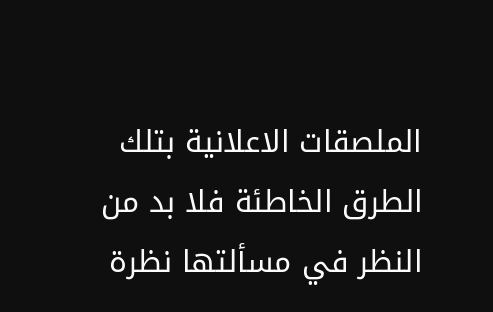الملصقات الاعلانية بتلك الطرق الخاطئة فلا بد من النظر في مسألتها نظرة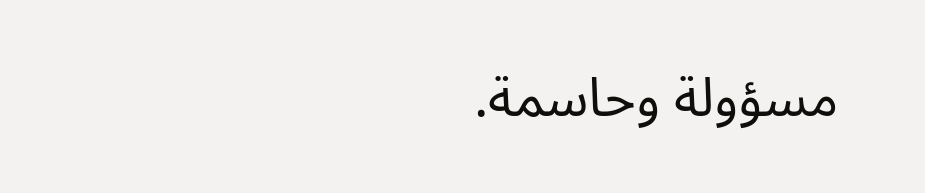مسؤولة وحاسمة.